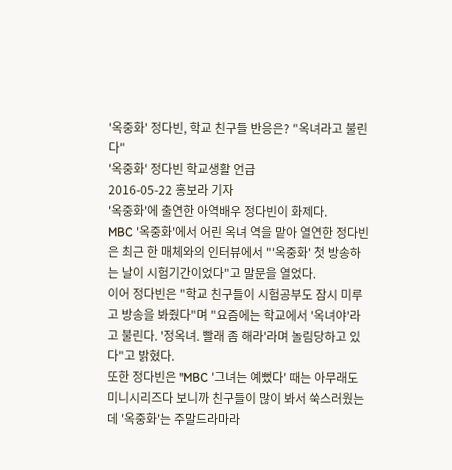'옥중화' 정다빈, 학교 친구들 반응은? "옥녀라고 불린다"
'옥중화' 정다빈 학교생활 언급
2016-05-22 홍보라 기자
'옥중화'에 출연한 아역배우 정다빈이 화제다.
MBC '옥중화'에서 어린 옥녀 역을 맡아 열연한 정다빈은 최근 한 매체와의 인터뷰에서 "'옥중화' 첫 방송하는 날이 시험기간이었다"고 말문을 열었다.
이어 정다빈은 "학교 친구들이 시험공부도 잠시 미루고 방송을 봐줬다"며 "요즘에는 학교에서 '옥녀야'라고 불린다. '정옥녀. 빨래 좀 해라'라며 놀림당하고 있다"고 밝혔다.
또한 정다빈은 "MBC '그녀는 예뻤다' 때는 아무래도 미니시리즈다 보니까 친구들이 많이 봐서 쑥스러웠는데 '옥중화'는 주말드라마라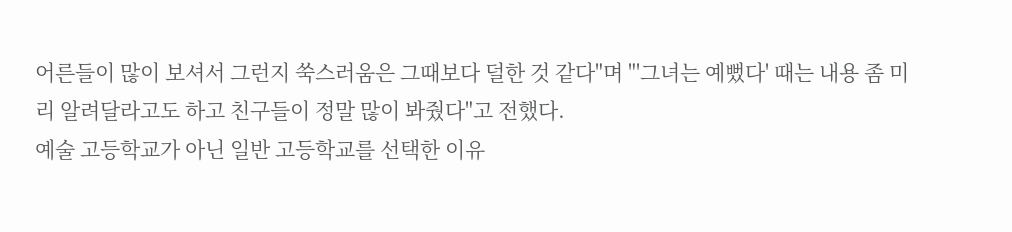어른들이 많이 보셔서 그런지 쑥스러움은 그때보다 덜한 것 같다"며 "'그녀는 예뻤다' 때는 내용 좀 미리 알려달라고도 하고 친구들이 정말 많이 봐줬다"고 전했다.
예술 고등학교가 아닌 일반 고등학교를 선택한 이유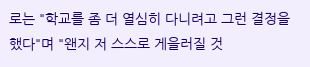로는 "학교를 좀 더 열심히 다니려고 그런 결정을 했다"며 "왠지 저 스스로 게을러질 것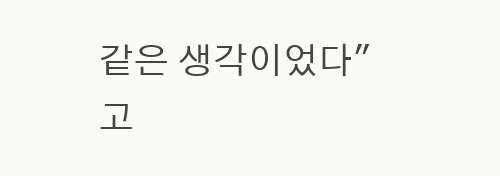같은 생각이었다"고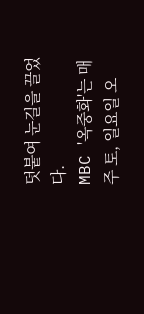덧붙여 눈길을 끌었다.
MBC '옥중화'는 매주 토, 일요일 오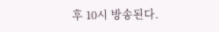후 10시 방송된다.